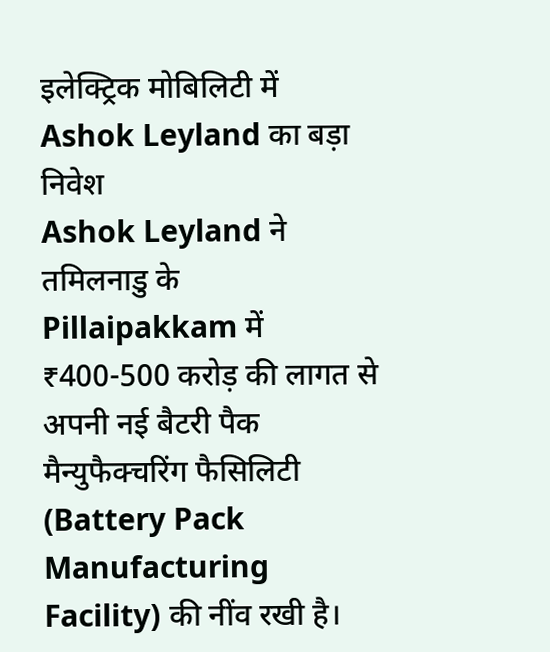इलेक्ट्रिक मोबिलिटी में Ashok Leyland का बड़ा निवेश
Ashok Leyland ने तमिलनाडु के Pillaipakkam में ₹400-500 करोड़ की लागत से अपनी नई बैटरी पैक मैन्युफैक्चरिंग फैसिलिटी (Battery Pack Manufacturing Facility) की नींव रखी है।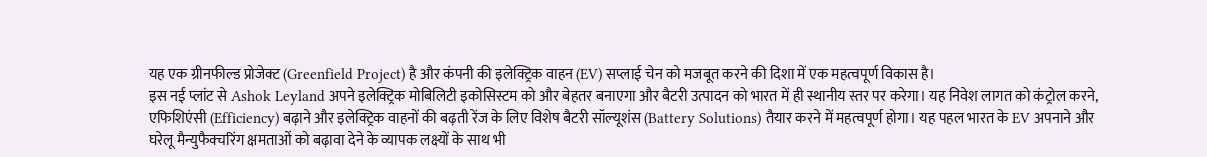यह एक ग्रीनफील्ड प्रोजेक्ट (Greenfield Project) है और कंपनी की इलेक्ट्रिक वाहन (EV) सप्लाई चेन को मजबूत करने की दिशा में एक महत्वपूर्ण विकास है।
इस नई प्लांट से Ashok Leyland अपने इलेक्ट्रिक मोबिलिटी इकोसिस्टम को और बेहतर बनाएगा और बैटरी उत्पादन को भारत में ही स्थानीय स्तर पर करेगा। यह निवेश लागत को कंट्रोल करने, एफिशिएंसी (Efficiency) बढ़ाने और इलेक्ट्रिक वाहनों की बढ़ती रेंज के लिए विशेष बैटरी सॉल्यूशंस (Battery Solutions) तैयार करने में महत्वपूर्ण होगा। यह पहल भारत के EV अपनाने और घरेलू मैन्युफैक्चरिंग क्षमताओं को बढ़ावा देने के व्यापक लक्ष्यों के साथ भी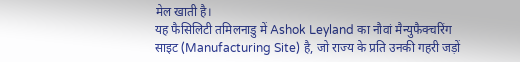मेल खाती है।
यह फैसिलिटी तमिलनाडु में Ashok Leyland का नौवां मैन्युफैक्चरिंग साइट (Manufacturing Site) है, जो राज्य के प्रति उनकी गहरी जड़ों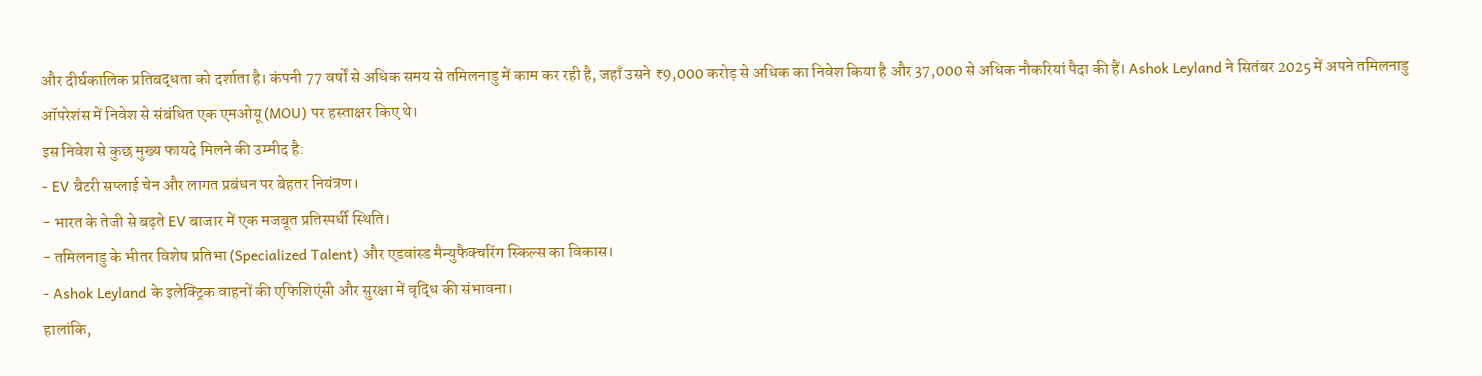और दीर्घकालिक प्रतिबद्धता को दर्शाता है। कंपनी 77 वर्षों से अधिक समय से तमिलनाडु में काम कर रही है, जहाँ उसने ₹9,000 करोड़ से अधिक का निवेश किया है और 37,000 से अधिक नौकरियां पैदा की हैं। Ashok Leyland ने सितंबर 2025 में अपने तमिलनाडु ऑपरेशंस में निवेश से संबंधित एक एमओयू (MOU) पर हस्ताक्षर किए थे।
इस निवेश से कुछ मुख्य फायदे मिलने की उम्मीद है:
- EV बैटरी सप्लाई चेन और लागत प्रबंधन पर बेहतर नियंत्रण।
- भारत के तेजी से बढ़ते EV बाजार में एक मजबूत प्रतिस्पर्धी स्थिति।
- तमिलनाडु के भीतर विशेष प्रतिभा (Specialized Talent) और एडवांस्ड मैन्युफैक्चरिंग स्किल्स का विकास।
- Ashok Leyland के इलेक्ट्रिक वाहनों की एफिशिएंसी और सुरक्षा में वृद्धि की संभावना।
हालांकि,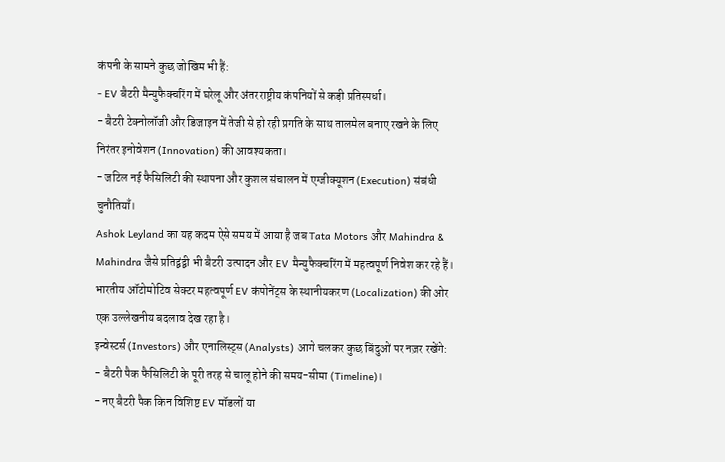कंपनी के सामने कुछ जोखिम भी हैं:
- EV बैटरी मैन्युफैक्चरिंग में घरेलू और अंतरराष्ट्रीय कंपनियों से कड़ी प्रतिस्पर्धा।
- बैटरी टेक्नोलॉजी और डिजाइन में तेजी से हो रही प्रगति के साथ तालमेल बनाए रखने के लिए निरंतर इनोवेशन (Innovation) की आवश्यकता।
- जटिल नई फैसिलिटी की स्थापना और कुशल संचालन में एग्जीक्यूशन (Execution) संबंधी चुनौतियाँ।
Ashok Leyland का यह कदम ऐसे समय में आया है जब Tata Motors और Mahindra & Mahindra जैसे प्रतिद्वंद्वी भी बैटरी उत्पादन और EV मैन्युफैक्चरिंग में महत्वपूर्ण निवेश कर रहे हैं। भारतीय ऑटोमोटिव सेक्टर महत्वपूर्ण EV कंपोनेंट्स के स्थानीयकरण (Localization) की ओर एक उल्लेखनीय बदलाव देख रहा है।
इन्वेस्टर्स (Investors) और एनालिस्ट्स (Analysts) आगे चलकर कुछ बिंदुओं पर नज़र रखेंगे:
- बैटरी पैक फैसिलिटी के पूरी तरह से चालू होने की समय-सीमा (Timeline)।
- नए बैटरी पैक किन विशिष्ट EV मॉडलों या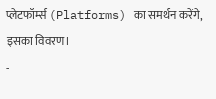प्लेटफॉर्म्स (Platforms) का समर्थन करेंगे, इसका विवरण।
-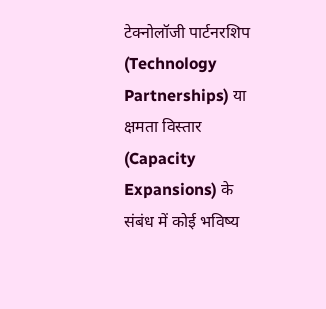टेक्नोलॉजी पार्टनरशिप (Technology Partnerships) या क्षमता विस्तार (Capacity Expansions) के संबंध में कोई भविष्य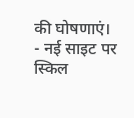की घोषणाएं।
- नई साइट पर स्किल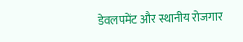डेवलपमेंट और स्थानीय रोजगार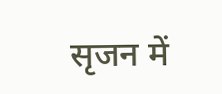सृजन में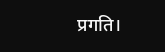प्रगति।